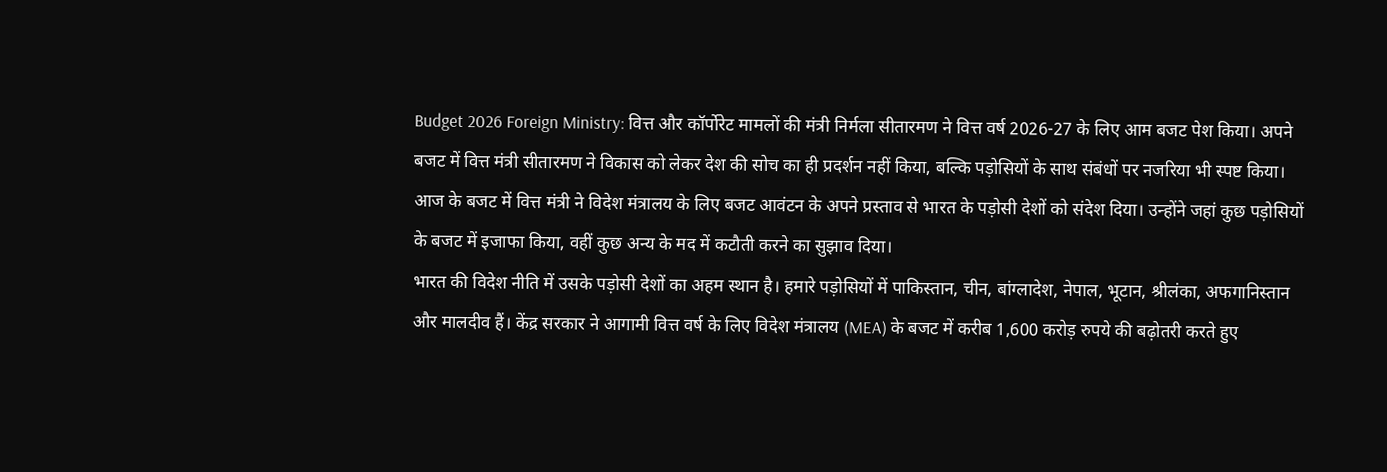Budget 2026 Foreign Ministry: वित्त और कॉर्पोरेट मामलों की मंत्री निर्मला सीतारमण ने वित्त वर्ष 2026-27 के लिए आम बजट पेश किया। अपने बजट में वित्त मंत्री सीतारमण ने विकास को लेकर देश की सोच का ही प्रदर्शन नहीं किया, बल्कि पड़ोसियों के साथ संबंधों पर नजरिया भी स्पष्ट किया। आज के बजट में वित्त मंत्री ने विदेश मंत्रालय के लिए बजट आवंटन के अपने प्रस्ताव से भारत के पड़ोसी देशों को संदेश दिया। उन्होंने जहां कुछ पड़ोसियों के बजट में इजाफा किया, वहीं कुछ अन्य के मद में कटौती करने का सुझाव दिया।
भारत की विदेश नीति में उसके पड़ोसी देशों का अहम स्थान है। हमारे पड़ोसियों में पाकिस्तान, चीन, बांग्लादेश, नेपाल, भूटान, श्रीलंका, अफगानिस्तान और मालदीव हैं। केंद्र सरकार ने आगामी वित्त वर्ष के लिए विदेश मंत्रालय (MEA) के बजट में करीब 1,600 करोड़ रुपये की बढ़ोतरी करते हुए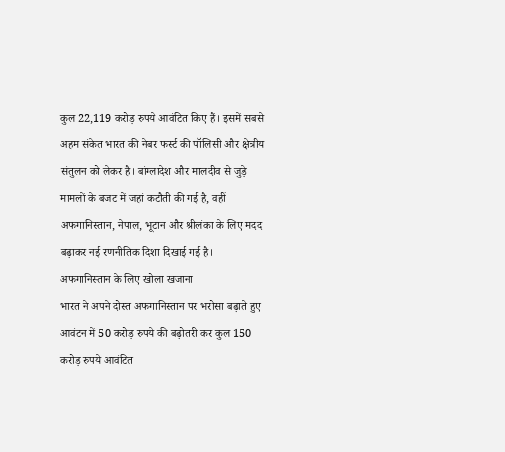कुल 22,119 करोड़ रुपये आवंटित किए हैं। इसमें सबसे अहम संकेत भारत की नेबर फर्स्ट की पॉलिसी और क्षेत्रीय संतुलन को लेकर है। बांग्लादेश और मालदीव से जुड़े मामलों के बजट में जहां कटौती की गई है, वहीं अफगानिस्तान, नेपाल, भूटान और श्रीलंका के लिए मदद बढ़ाकर नई रणनीतिक दिशा दिखाई गई है।
अफगानिस्तान के लिए खोला खजाना
भारत ने अपने दोस्त अफगानिस्तान पर भरोसा बढ़ाते हुए आवंटन में 50 करोड़ रुपये की बढ़ोतरी कर कुल 150 करोड़ रुपये आवंटित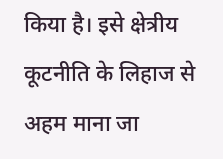किया है। इसे क्षेत्रीय कूटनीति के लिहाज से अहम माना जा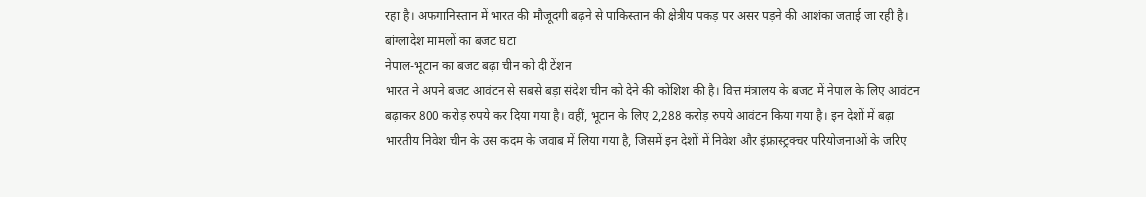रहा है। अफगानिस्तान में भारत की मौजूदगी बढ़ने से पाकिस्तान की क्षेत्रीय पकड़ पर असर पड़ने की आशंका जताई जा रही है।
बांग्लादेश मामलों का बजट घटा
नेपाल-भूटान का बजट बढ़ा चीन को दी टेंशन
भारत ने अपने बजट आवंटन से सबसे बड़ा संदेश चीन को देने की कोशिश की है। वित्त मंत्रालय के बजट में नेपाल के लिए आवंटन बढ़ाकर 800 करोड़ रुपये कर दिया गया है। वहीं, भूटान के लिए 2,288 करोड़ रुपये आवंटन किया गया है। इन देशों में बढ़ा भारतीय निवेश चीन के उस कदम के जवाब में लिया गया है, जिसमें इन देशों में निवेश और इंफ्रास्ट्रक्चर परियोजनाओं के जरिए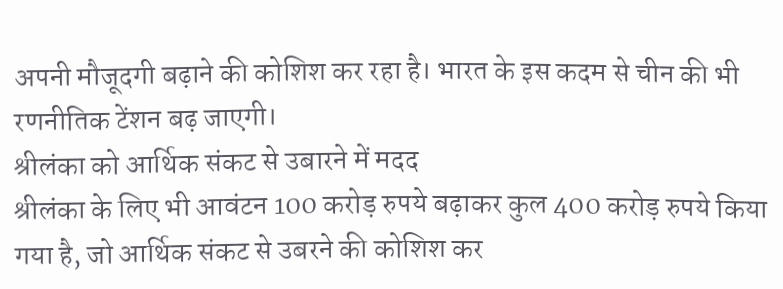अपनी मौजूदगी बढ़ाने की कोशिश कर रहा है। भारत के इस कदम से चीन की भी रणनीतिक टेंशन बढ़ जाएगी।
श्रीलंका को आर्थिक संकट से उबारने में मदद
श्रीलंका के लिए भी आवंटन 100 करोड़ रुपये बढ़ाकर कुल 400 करोड़ रुपये किया गया है, जो आर्थिक संकट से उबरने की कोशिश कर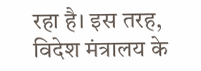रहा है। इस तरह, विदेश मंत्रालय के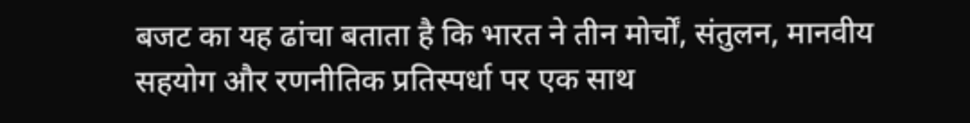बजट का यह ढांचा बताता है कि भारत ने तीन मोर्चों, संतुलन, मानवीय सहयोग और रणनीतिक प्रतिस्पर्धा पर एक साथ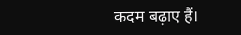कदम बढ़ाए हैं।